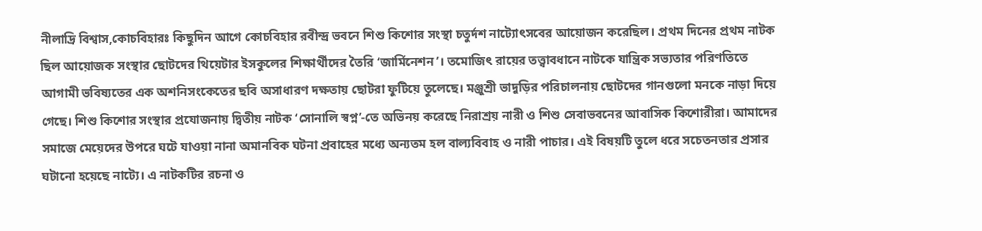নীলাদ্রি বিশ্বাস,কোচবিহারঃ কিছুদিন আগে কোচবিহার রবীন্দ্র ভবনে শিশু কিশোর সংস্থা চতুর্দশ নাট্যোৎসবের আয়োজন করেছিল। প্রথম দিনের প্রথম নাটক ছিল আয়োজক সংস্থার ছোটদের থিয়েটার ইসকুলের শিক্ষার্থীদের তৈরি ‘জার্মিনেশন’। তমোজিৎ রায়ের তত্ত্বাবধানে নাটকে যান্ত্রিক সভ্যতার পরিণতিতে আগামী ভবিষ্যতের এক অশনিসংকেতের ছবি অসাধারণ দক্ষতায় ছোটরা ফুটিয়ে তুলেছে। মঞ্জুশ্রী ভাদুড়ির পরিচালনায় ছোটদের গানগুলো মনকে নাড়া দিয়ে গেছে। শিশু কিশোর সংস্থার প্রযোজনায় দ্বিতীয় নাটক ‘সোনালি স্বপ্ন’-তে অভিনয় করেছে নিরাশ্রয় নারী ও শিশু সেবাভবনের আবাসিক কিশোরীরা। আমাদের সমাজে মেয়েদের উপরে ঘটে যাওয়া নানা অমানবিক ঘটনা প্রবাহের মধ্যে অন্যতম হল বাল্যবিবাহ ও নারী পাচার। এই বিষয়টি তুলে ধরে সচেতনতার প্রসার ঘটানো হয়েছে নাট্যে। এ নাটকটির রচনা ও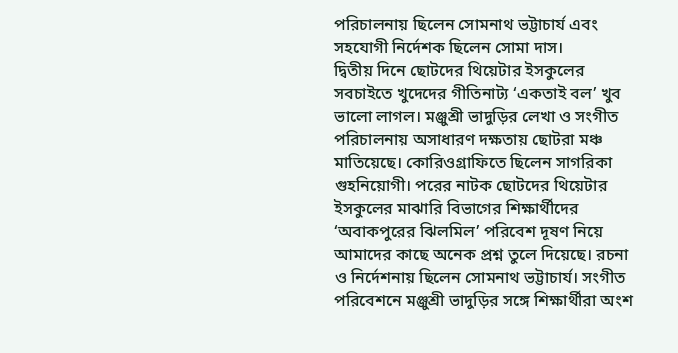পরিচালনায় ছিলেন সোমনাথ ভট্টাচার্য এবং সহযোগী নির্দেশক ছিলেন সোমা দাস।
দ্বিতীয় দিনে ছোটদের থিয়েটার ইসকুলের সবচাইতে খুদেদের গীতিনাট্য ‘একতাই বল’ খুব ভালো লাগল। মঞ্জুশ্রী ভাদুড়ির লেখা ও সংগীত পরিচালনায় অসাধারণ দক্ষতায় ছোটরা মঞ্চ মাতিয়েছে। কোরিওগ্রাফিতে ছিলেন সাগরিকা গুহনিয়োগী। পরের নাটক ছোটদের থিয়েটার ইসকুলের মাঝারি বিভাগের শিক্ষার্থীদের ‘অবাকপুরের ঝিলমিল’ পরিবেশ দূষণ নিয়ে আমাদের কাছে অনেক প্রশ্ন তুলে দিয়েছে। রচনা ও নির্দেশনায় ছিলেন সোমনাথ ভট্টাচার্য। সংগীত পরিবেশনে মঞ্জুশ্রী ভাদুড়ির সঙ্গে শিক্ষার্থীরা অংশ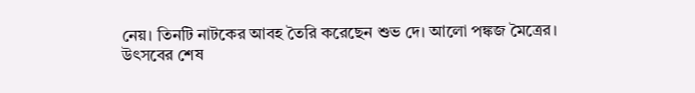নেয়। তিনটি নাটকের আবহ তৈরি করেছেন শুভ দে। আলো পঙ্কজ মৈত্রের।
উৎসবের শেষ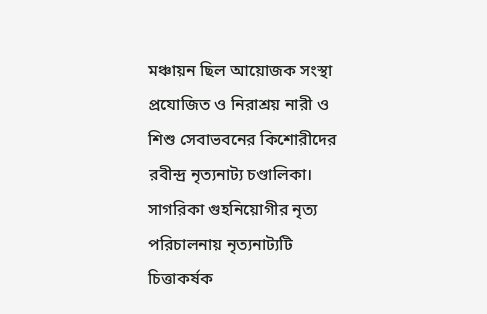মঞ্চায়ন ছিল আয়োজক সংস্থা প্রযোজিত ও নিরাশ্রয় নারী ও শিশু সেবাভবনের কিশোরীদের রবীন্দ্র নৃত্যনাট্য চণ্ডালিকা। সাগরিকা গুহনিয়োগীর নৃত্য পরিচালনায় নৃত্যনাট্যটি চিত্তাকর্ষক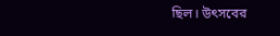ছিল। উৎসবের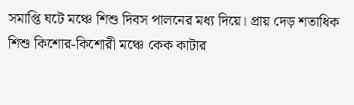সমাপ্তি ঘটে মঞ্চে শিশু দিবস পালনের মধ্য দিয়ে। প্রায় দেড় শতাধিক শিশু কিশোর-কিশোরী মঞ্চে কেক কাটার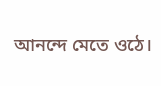আনন্দে মেতে ওঠে।